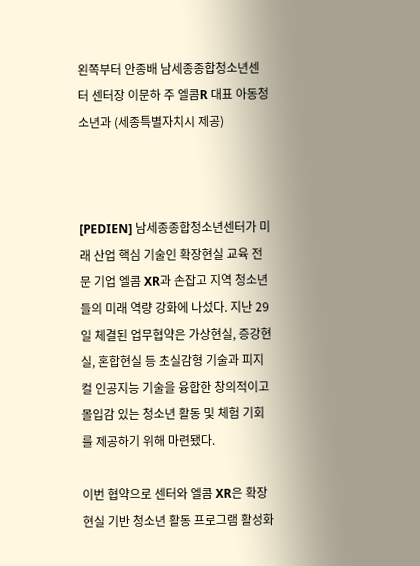왼쪽부터 안종배 남세종종합청소년센터 센터장 이문하 주 엘콤R 대표 아동청소년과 (세종특별자치시 제공)



[PEDIEN] 남세종종합청소년센터가 미래 산업 핵심 기술인 확장현실 교육 전문 기업 엘콤 XR과 손잡고 지역 청소년들의 미래 역량 강화에 나섰다. 지난 29일 체결된 업무협약은 가상현실, 증강현실, 혼합현실 등 초실감형 기술과 피지컬 인공지능 기술을 융합한 창의적이고 몰입감 있는 청소년 활동 및 체험 기회를 제공하기 위해 마련됐다.

이번 협약으로 센터와 엘콤 XR은 확장현실 기반 청소년 활동 프로그램 활성화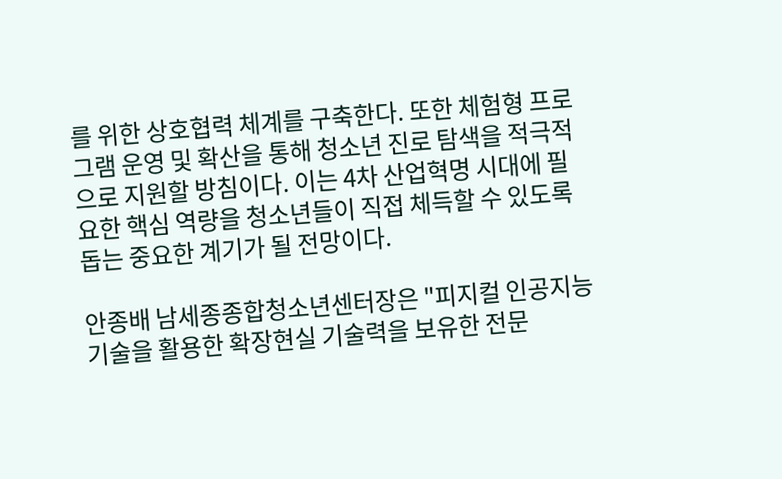를 위한 상호협력 체계를 구축한다. 또한 체험형 프로그램 운영 및 확산을 통해 청소년 진로 탐색을 적극적으로 지원할 방침이다. 이는 4차 산업혁명 시대에 필요한 핵심 역량을 청소년들이 직접 체득할 수 있도록 돕는 중요한 계기가 될 전망이다.

안종배 남세종종합청소년센터장은 "피지컬 인공지능기술을 활용한 확장현실 기술력을 보유한 전문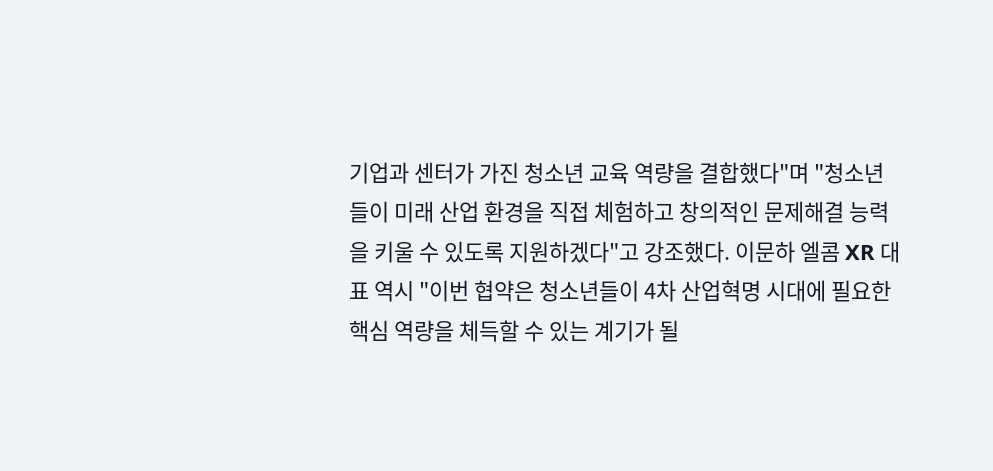기업과 센터가 가진 청소년 교육 역량을 결합했다"며 "청소년들이 미래 산업 환경을 직접 체험하고 창의적인 문제해결 능력을 키울 수 있도록 지원하겠다"고 강조했다. 이문하 엘콤 XR 대표 역시 "이번 협약은 청소년들이 4차 산업혁명 시대에 필요한 핵심 역량을 체득할 수 있는 계기가 될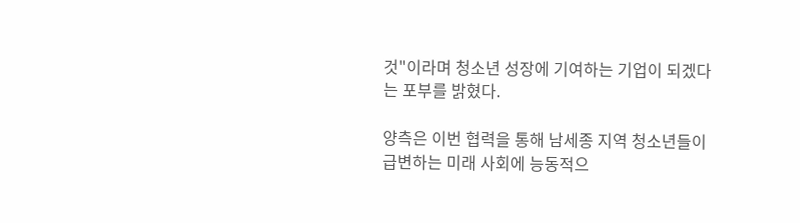것"이라며 청소년 성장에 기여하는 기업이 되겠다는 포부를 밝혔다.

양측은 이번 협력을 통해 남세종 지역 청소년들이 급변하는 미래 사회에 능동적으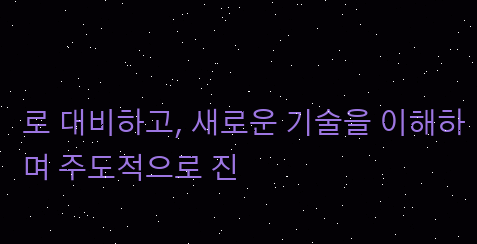로 대비하고, 새로운 기술을 이해하며 주도적으로 진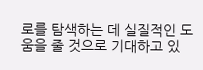로를 탐색하는 데 실질적인 도움을 줄 것으로 기대하고 있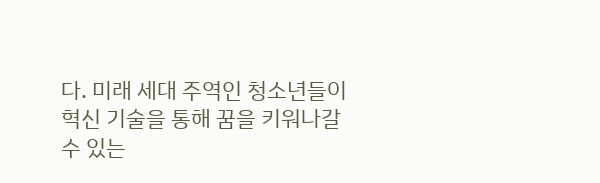다. 미래 세대 주역인 청소년들이 혁신 기술을 통해 꿈을 키워나갈 수 있는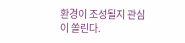환경이 조성될지 관심이 쏠린다.